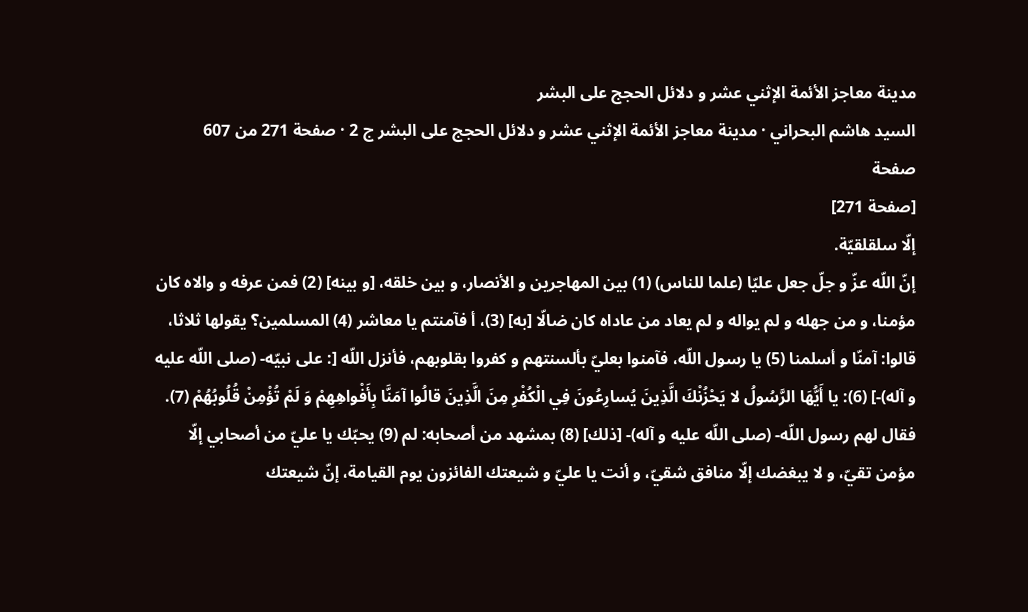مدينة معاجز الأئمة الإثني عشر و دلائل الحجج على البشر
السيد هاشم البحراني · مدينة معاجز الأئمة الإثني عشر و دلائل الحجج على البشر ج 2 · صفحة 271 من 607
صفحة
[صفحة 271]
إلّا سلقلقيّة.
إنّ اللّه عزّ و جلّ جعل عليّا (علما للناس) (1) بين المهاجرين و الأنصار، و بين خلقه، [و بينه] (2) فمن عرفه و والاه كان مؤمنا، و من جهله و لم يواله و لم يعاد من عاداه كان ضالّا [به] (3)، أ فآمنتم يا معاشر (4) المسلمين؟ يقولها ثلاثا، قالوا: آمنّا و أسلمنا (5) يا رسول اللّه، فآمنوا بعليّ بألسنتهم و كفروا بقلوبهم، فأنزل اللّه [: على نبيّه- (صلى اللّه عليه و آله)-] (6): يا أَيُّهَا الرَّسُولُ لا يَحْزُنْكَ الَّذِينَ يُسارِعُونَ فِي الْكُفْرِ مِنَ الَّذِينَ قالُوا آمَنَّا بِأَفْواهِهِمْ وَ لَمْ تُؤْمِنْ قُلُوبُهُمْ (7).
فقال لهم رسول اللّه- (صلى اللّه عليه و آله)- [ذلك] (8) بمشهد من أصحابه: لم (9) يحبّك يا عليّ من أصحابي إلّا مؤمن تقيّ، و لا يبغضك إلّا منافق شقيّ، و أنت يا عليّ و شيعتك الفائزون يوم القيامة، إنّ شيعتك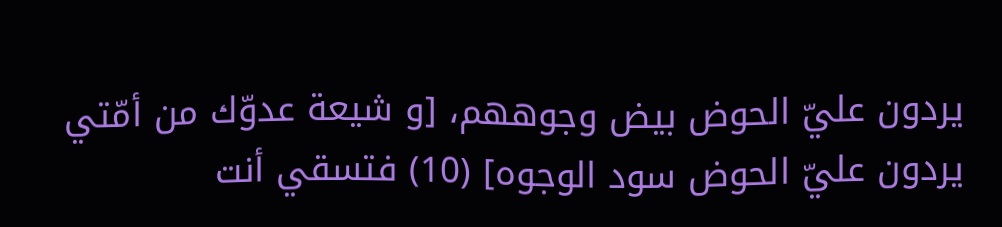يردون عليّ الحوض بيض وجوههم، [و شيعة عدوّك من أمّتي يردون عليّ الحوض سود الوجوه] (10) فتسقي أنت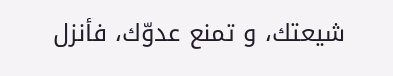شيعتك، و تمنع عدوّك، فأنزل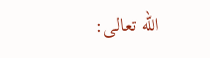اللّه تعالى: